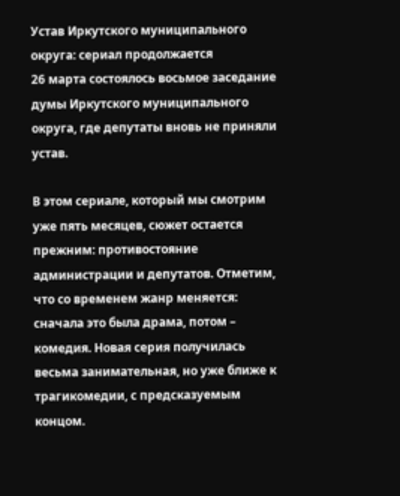Устав Иркутского муниципального округа: сериал продолжается
26 марта состоялось восьмое заседание думы Иркутского муниципального округа, где депутаты вновь не приняли устав.

В этом сериале, который мы смотрим уже пять месяцев, сюжет остается прежним: противостояние администрации и депутатов. Отметим, что со временем жанр меняется: сначала это была драма, потом – комедия. Новая серия получилась весьма занимательная, но уже ближе к трагикомедии, с предсказуемым концом.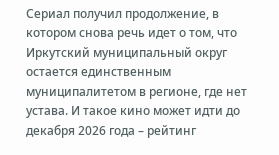Сериал получил продолжение, в котором снова речь идет о том, что Иркутский муниципальный округ остается единственным муниципалитетом в регионе, где нет устава. И такое кино может идти до декабря 2026 года – рейтинг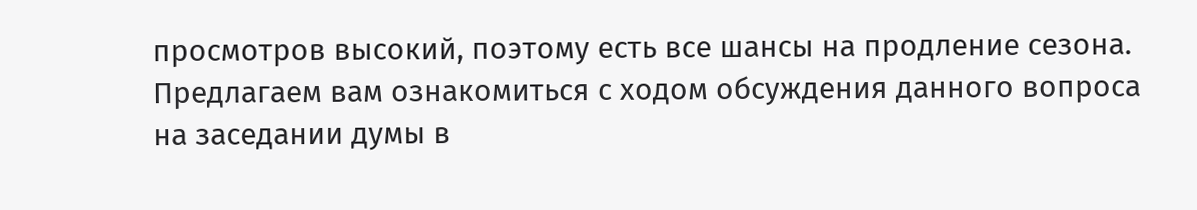просмотров высокий, поэтому есть все шансы на продление сезона.
Предлагаем вам ознакомиться с ходом обсуждения данного вопроса на заседании думы в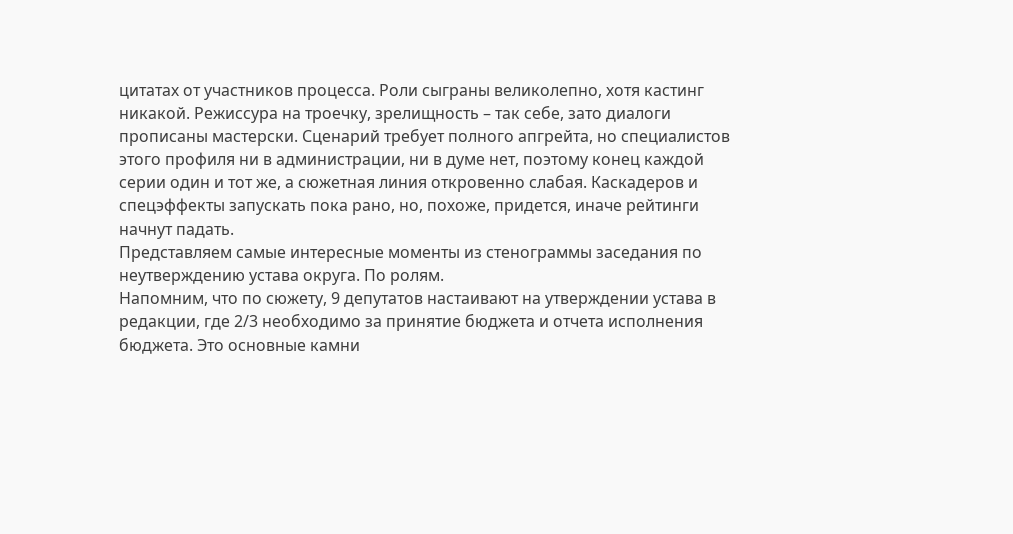цитатах от участников процесса. Роли сыграны великолепно, хотя кастинг никакой. Режиссура на троечку, зрелищность – так себе, зато диалоги прописаны мастерски. Сценарий требует полного апгрейта, но специалистов этого профиля ни в администрации, ни в думе нет, поэтому конец каждой серии один и тот же, а сюжетная линия откровенно слабая. Каскадеров и спецэффекты запускать пока рано, но, похоже, придется, иначе рейтинги начнут падать.
Представляем самые интересные моменты из стенограммы заседания по неутверждению устава округа. По ролям.
Напомним, что по сюжету, 9 депутатов настаивают на утверждении устава в редакции, где 2/3 необходимо за принятие бюджета и отчета исполнения бюджета. Это основные камни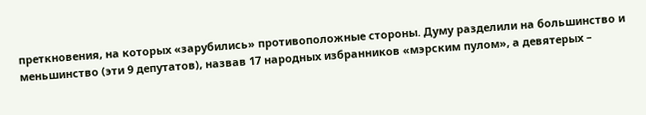преткновения, на которых «зарубились» противоположные стороны. Думу разделили на большинство и меньшинство (эти 9 депутатов), назвав 17 народных избранников «мэрским пулом», а девятерых –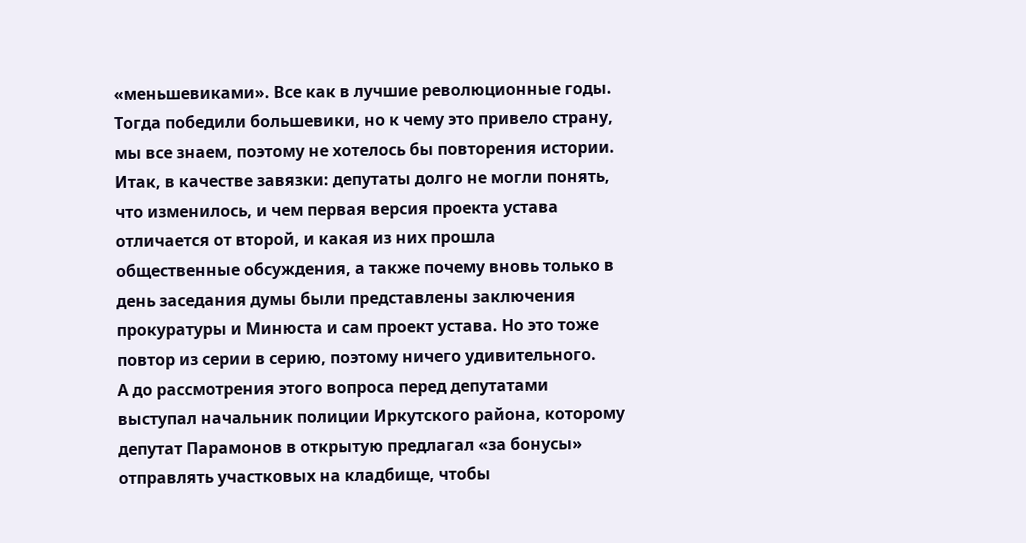«меньшевиками». Все как в лучшие революционные годы. Тогда победили большевики, но к чему это привело страну, мы все знаем, поэтому не хотелось бы повторения истории.
Итак, в качестве завязки: депутаты долго не могли понять, что изменилось, и чем первая версия проекта устава отличается от второй, и какая из них прошла общественные обсуждения, а также почему вновь только в день заседания думы были представлены заключения прокуратуры и Минюста и сам проект устава. Но это тоже повтор из серии в серию, поэтому ничего удивительного.
А до рассмотрения этого вопроса перед депутатами выступал начальник полиции Иркутского района, которому депутат Парамонов в открытую предлагал «за бонусы» отправлять участковых на кладбище, чтобы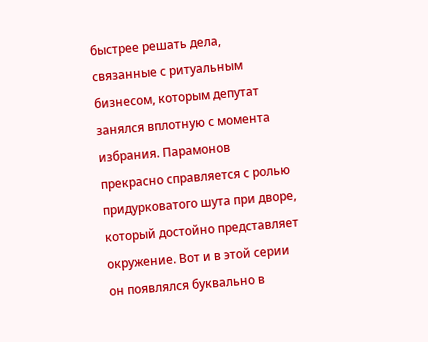быстрее решать дела, связанные с ритуальным бизнесом, которым депутат занялся вплотную с момента избрания. Парамонов прекрасно справляется с ролью придурковатого шута при дворе, который достойно представляет окружение. Вот и в этой серии он появлялся буквально в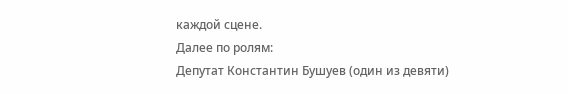каждой сцене.
Далее по ролям:
Депутат Константин Бушуев (один из девяти)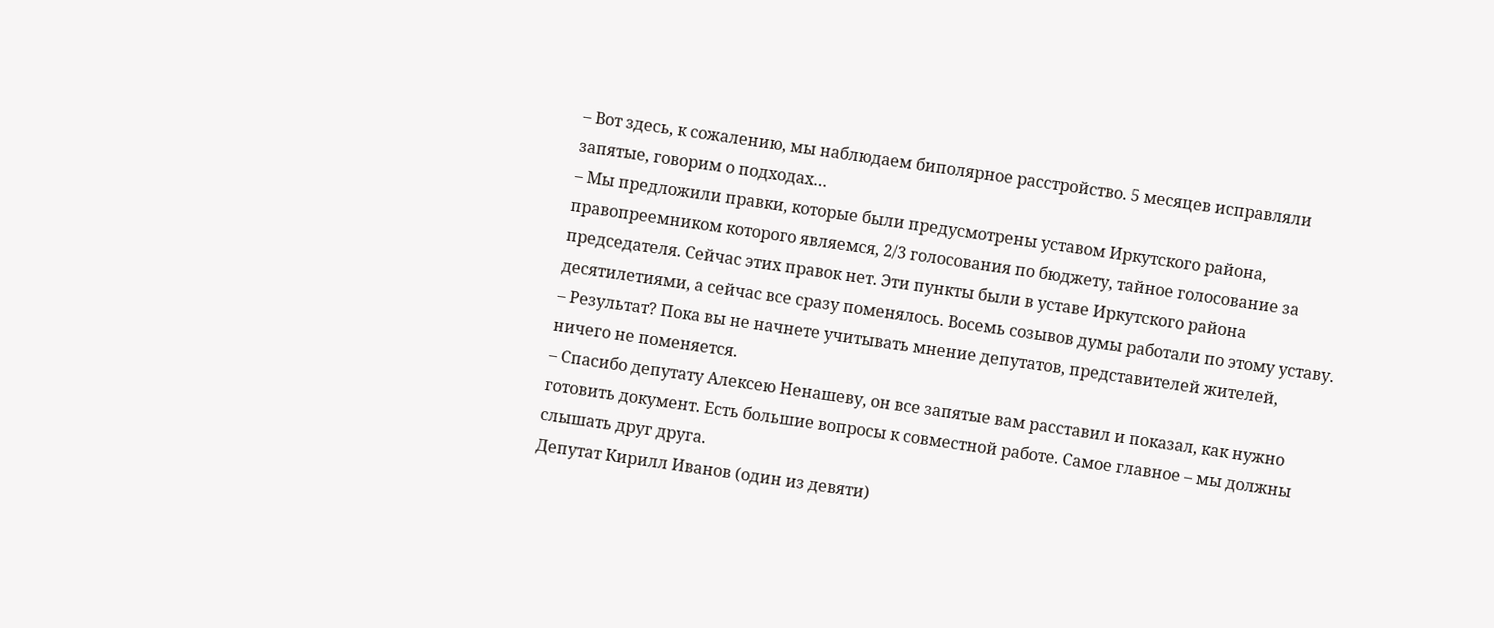– Вот здесь, к сожалению, мы наблюдаем биполярное расстройство. 5 месяцев исправляли запятые, говорим о подходах…
– Мы предложили правки, которые были предусмотрены уставом Иркутского района, правопреемником которого являемся, 2/3 голосования по бюджету, тайное голосование за председателя. Сейчас этих правок нет. Эти пункты были в уставе Иркутского района десятилетиями, а сейчас все сразу поменялось. Восемь созывов думы работали по этому уставу.
– Результат? Пока вы не начнете учитывать мнение депутатов, представителей жителей, ничего не поменяется.
– Спасибо депутату Алексею Ненашеву, он все запятые вам расставил и показал, как нужно готовить документ. Есть большие вопросы к совместной работе. Самое главное – мы должны слышать друг друга.
Депутат Кирилл Иванов (один из девяти)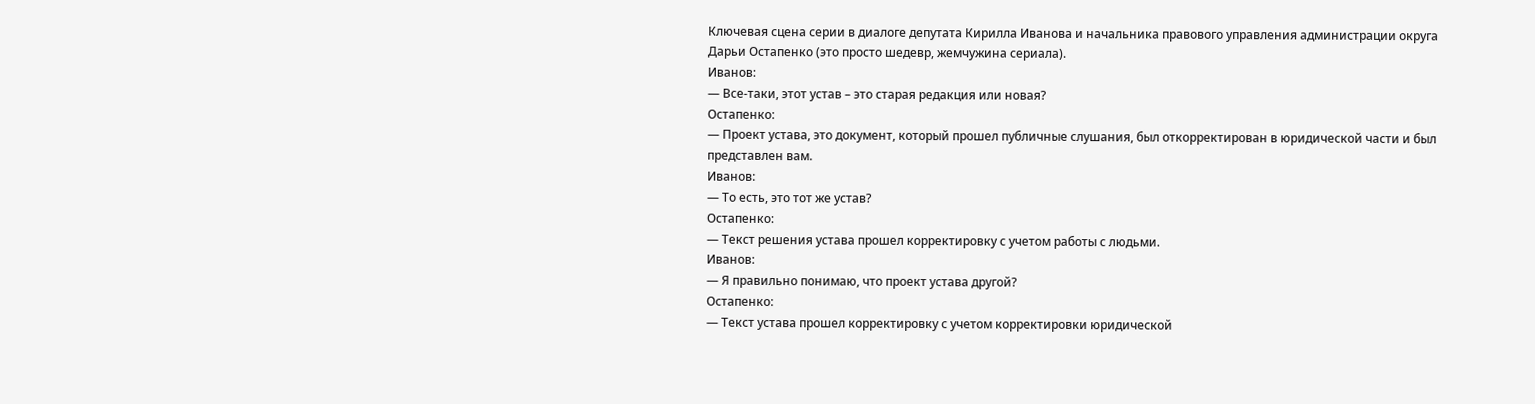Ключевая сцена серии в диалоге депутата Кирилла Иванова и начальника правового управления администрации округа Дарьи Остапенко (это просто шедевр, жемчужина сериала).
Иванов:
— Все-таки, этот устав – это старая редакция или новая?
Остапенко:
— Проект устава, это документ, который прошел публичные слушания, был откорректирован в юридической части и был представлен вам.
Иванов:
— То есть, это тот же устав?
Остапенко:
— Текст решения устава прошел корректировку с учетом работы с людьми.
Иванов:
— Я правильно понимаю, что проект устава другой?
Остапенко:
— Текст устава прошел корректировку с учетом корректировки юридической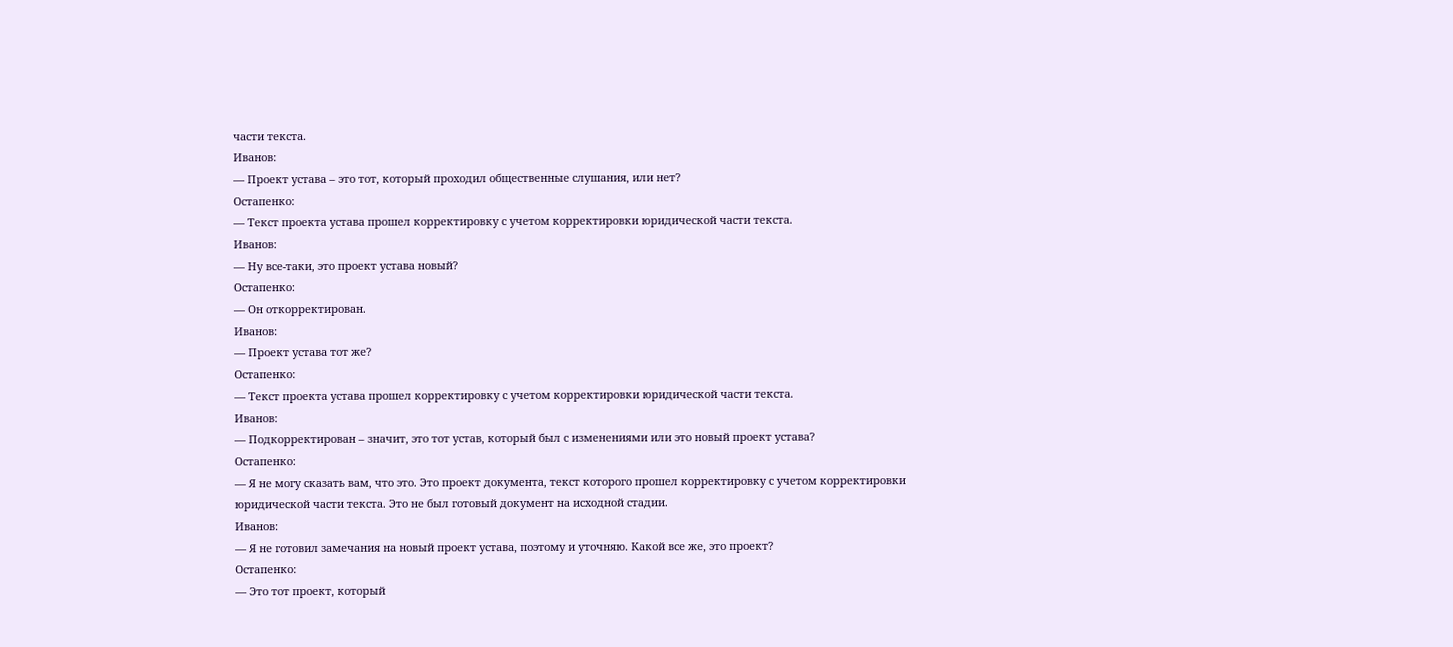части текста.
Иванов:
— Проект устава – это тот, который проходил общественные слушания, или нет?
Остапенко:
— Текст проекта устава прошел корректировку с учетом корректировки юридической части текста.
Иванов:
— Ну все-таки, это проект устава новый?
Остапенко:
— Он откорректирован.
Иванов:
— Проект устава тот же?
Остапенко:
— Текст проекта устава прошел корректировку с учетом корректировки юридической части текста.
Иванов:
— Подкорректирован – значит, это тот устав, который был с изменениями или это новый проект устава?
Остапенко:
— Я не могу сказать вам, что это. Это проект документа, текст которого прошел корректировку с учетом корректировки юридической части текста. Это не был готовый документ на исходной стадии.
Иванов:
— Я не готовил замечания на новый проект устава, поэтому и уточняю. Какой все же, это проект?
Остапенко:
— Это тот проект, который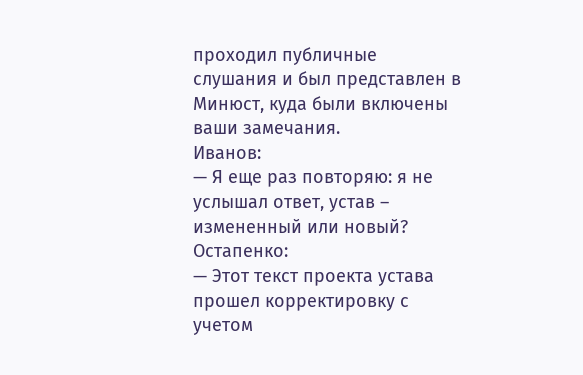проходил публичные слушания и был представлен в Минюст, куда были включены ваши замечания.
Иванов:
— Я еще раз повторяю: я не услышал ответ, устав – измененный или новый?
Остапенко:
— Этот текст проекта устава прошел корректировку с учетом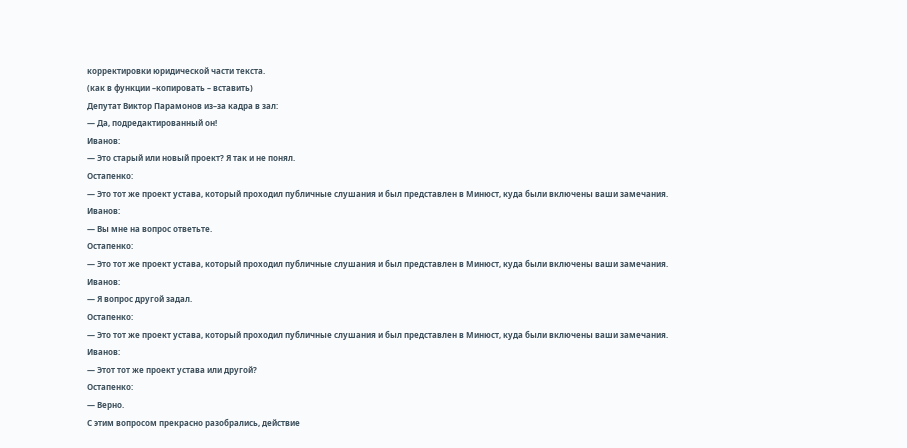корректировки юридической части текста.
(как в функции –копировать – вставить)
Депутат Виктор Парамонов из–за кадра в зал:
— Да, подредактированный он!
Иванов:
— Это старый или новый проект? Я так и не понял.
Остапенко:
— Это тот же проект устава, который проходил публичные слушания и был представлен в Минюст, куда были включены ваши замечания.
Иванов:
— Вы мне на вопрос ответьте.
Остапенко:
— Это тот же проект устава, который проходил публичные слушания и был представлен в Минюст, куда были включены ваши замечания.
Иванов:
— Я вопрос другой задал.
Остапенко:
— Это тот же проект устава, который проходил публичные слушания и был представлен в Минюст, куда были включены ваши замечания.
Иванов:
— Этот тот же проект устава или другой?
Остапенко:
— Верно.
С этим вопросом прекрасно разобрались, действие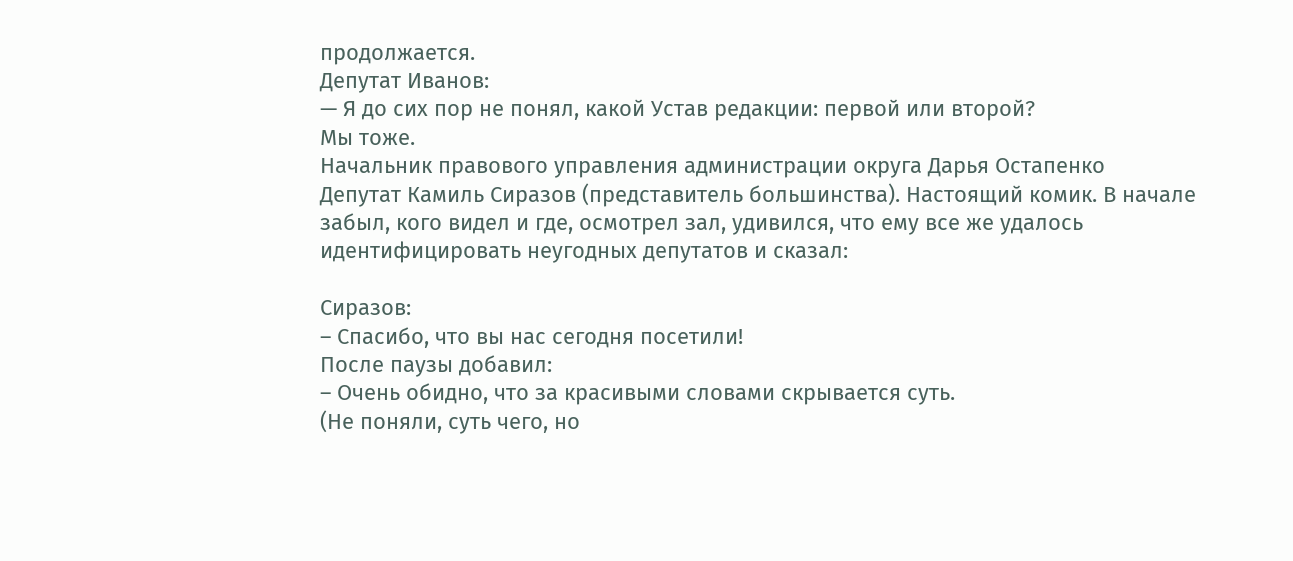продолжается.
Депутат Иванов:
— Я до сих пор не понял, какой Устав редакции: первой или второй?
Мы тоже.
Начальник правового управления администрации округа Дарья Остапенко
Депутат Камиль Сиразов (представитель большинства). Настоящий комик. В начале забыл, кого видел и где, осмотрел зал, удивился, что ему все же удалось идентифицировать неугодных депутатов и сказал:

Сиразов:
– Спасибо, что вы нас сегодня посетили!
После паузы добавил:
– Очень обидно, что за красивыми словами скрывается суть.
(Не поняли, суть чего, но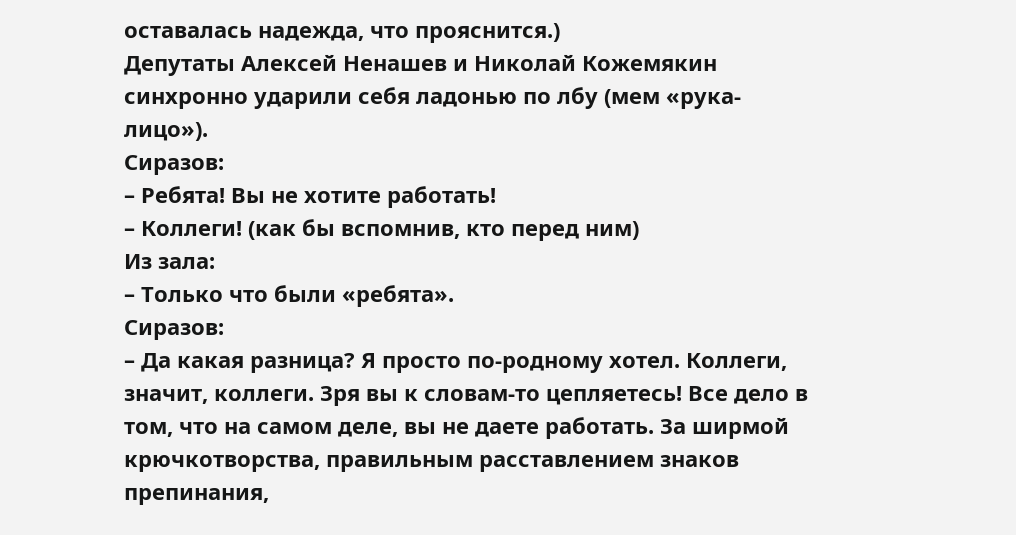оставалась надежда, что прояснится.)
Депутаты Алексей Ненашев и Николай Кожемякин синхронно ударили себя ладонью по лбу (мем «рука-лицо»).
Сиразов:
– Ребята! Вы не хотите работать!
– Коллеги! (как бы вспомнив, кто перед ним)
Из зала:
– Только что были «ребята».
Сиразов:
– Да какая разница? Я просто по-родному хотел. Коллеги, значит, коллеги. Зря вы к словам-то цепляетесь! Все дело в том, что на самом деле, вы не даете работать. За ширмой крючкотворства, правильным расставлением знаков препинания,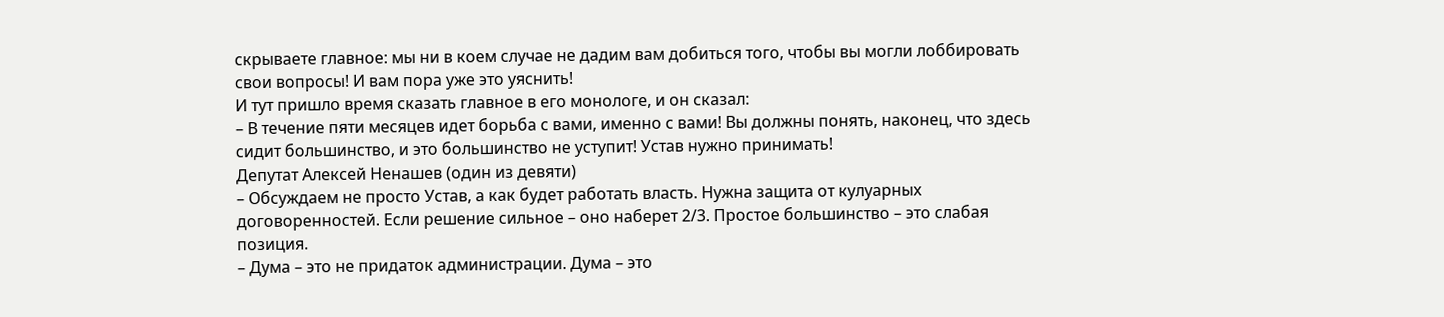скрываете главное: мы ни в коем случае не дадим вам добиться того, чтобы вы могли лоббировать свои вопросы! И вам пора уже это уяснить!
И тут пришло время сказать главное в его монологе, и он сказал:
– В течение пяти месяцев идет борьба с вами, именно с вами! Вы должны понять, наконец, что здесь сидит большинство, и это большинство не уступит! Устав нужно принимать!
Депутат Алексей Ненашев (один из девяти)
– Обсуждаем не просто Устав, а как будет работать власть. Нужна защита от кулуарных договоренностей. Если решение сильное – оно наберет 2/3. Простое большинство – это слабая позиция.
– Дума – это не придаток администрации. Дума – это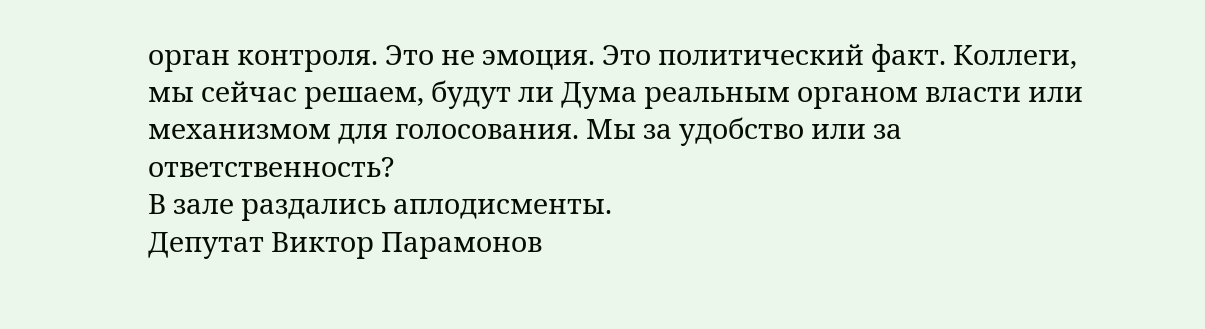орган контроля. Это не эмоция. Это политический факт. Коллеги, мы сейчас решаем, будут ли Дума реальным органом власти или механизмом для голосования. Мы за удобство или за ответственность?
В зале раздались аплодисменты.
Депутат Виктор Парамонов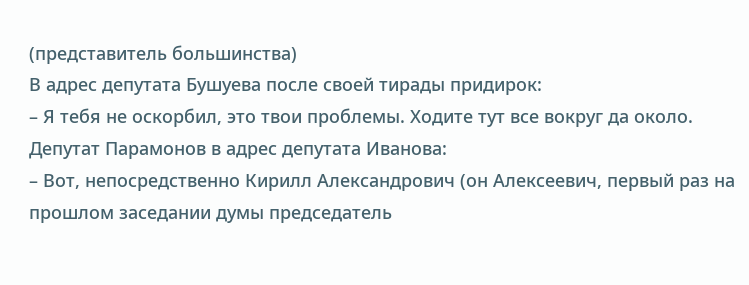(представитель большинства)
В адрес депутата Бушуева после своей тирады придирок:
– Я тебя не оскорбил, это твои проблемы. Ходите тут все вокруг да около.
Депутат Парамонов в адрес депутата Иванова:
– Вот, непосредственно Кирилл Александрович (он Алексеевич, первый раз на прошлом заседании думы председатель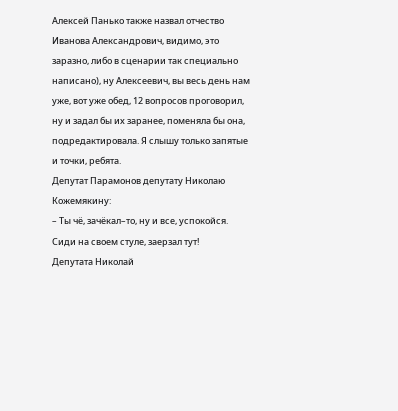Алексей Панько также назвал отчество Иванова Александрович, видимо, это заразно, либо в сценарии так специально написано), ну Алексеевич, вы весь день нам уже, вот уже обед, 12 вопросов проговорил, ну и задал бы их заранее, поменяла бы она, подредактировала. Я слышу только запятые и точки, ребята.
Депутат Парамонов депутату Николаю Кожемякину:
– Ты чё, зачёкал–то, ну и все, успокойся. Сиди на своем стуле, заерзал тут!
Депутата Николай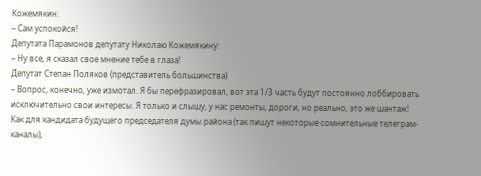Кожемякин:
– Сам успокойся!
Депутата Парамонов депутату Николаю Кожемякину:
– Ну все, я сказал свое мнение тебе в глаза!
Депутат Степан Поляков (представитель большинства)
– Вопрос, конечно, уже измотал. Я бы перефразировал, вот эта 1/3 часть будут постоянно лоббировать исключительно свои интересы. Я только и слышу, у нас ремонты, дороги, но реально, это же шантаж!
Как для кандидата будущего председателя думы района (так пишут некоторые сомнительные телеграм-каналы),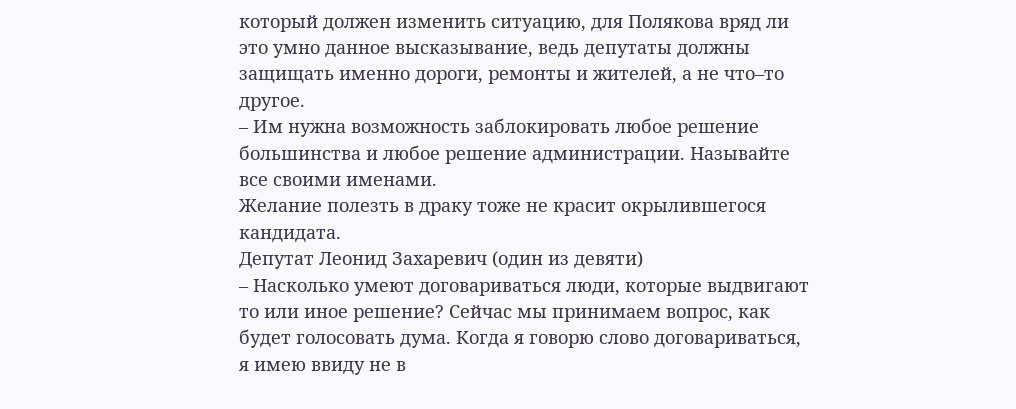который должен изменить ситуацию, для Полякова вряд ли это умно данное высказывание, ведь депутаты должны защищать именно дороги, ремонты и жителей, а не что–то другое.
– Им нужна возможность заблокировать любое решение большинства и любое решение администрации. Называйте все своими именами.
Желание полезть в драку тоже не красит окрылившегося кандидата.
Депутат Леонид Захаревич (один из девяти)
– Насколько умеют договариваться люди, которые выдвигают то или иное решение? Сейчас мы принимаем вопрос, как будет голосовать дума. Когда я говорю слово договариваться, я имею ввиду не в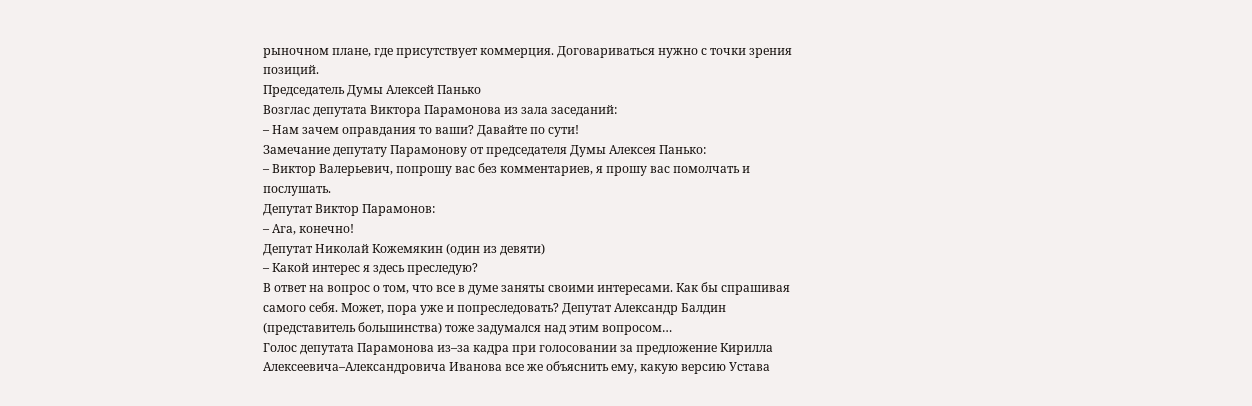рыночном плане, где присутствует коммерция. Договариваться нужно с точки зрения позиций.
Председатель Думы Алексей Панько
Возглас депутата Виктора Парамонова из зала заседаний:
– Нам зачем оправдания то ваши? Давайте по сути!
Замечание депутату Парамонову от председателя Думы Алексея Панько:
– Виктор Валерьевич, попрошу вас без комментариев, я прошу вас помолчать и послушать.
Депутат Виктор Парамонов:
– Ага, конечно!
Депутат Николай Кожемякин (один из девяти)
– Какой интерес я здесь преследую?
В ответ на вопрос о том, что все в думе заняты своими интересами. Как бы спрашивая самого себя. Может, пора уже и попреследовать? Депутат Александр Балдин (представитель большинства) тоже задумался над этим вопросом…
Голос депутата Парамонова из–за кадра при голосовании за предложение Кирилла Алексеевича–Александровича Иванова все же объяснить ему, какую версию Устава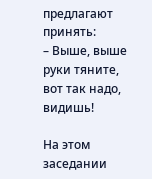предлагают принять:
– Выше, выше руки тяните, вот так надо, видишь!

На этом заседании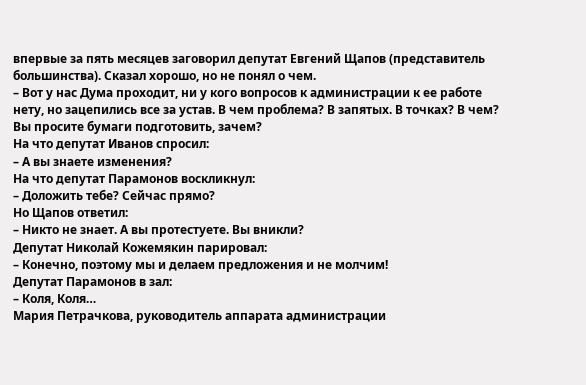впервые за пять месяцев заговорил депутат Евгений Щапов (представитель большинства). Сказал хорошо, но не понял о чем.
– Вот у нас Дума проходит, ни у кого вопросов к администрации к ее работе нету, но зацепились все за устав. В чем проблема? В запятых. В точках? В чем? Вы просите бумаги подготовить, зачем?
На что депутат Иванов спросил:
– А вы знаете изменения?
На что депутат Парамонов воскликнул:
– Доложить тебе? Сейчас прямо?
Но Щапов ответил:
– Никто не знает. А вы протестуете. Вы вникли?
Депутат Николай Кожемякин парировал:
– Конечно, поэтому мы и делаем предложения и не молчим!
Депутат Парамонов в зал:
– Коля, Коля…
Мария Петрачкова, руководитель аппарата администрации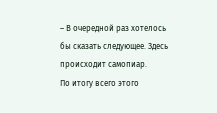– В очередной раз хотелось бы сказать следующее. Здесь происходит самопиар.
По итогу всего этого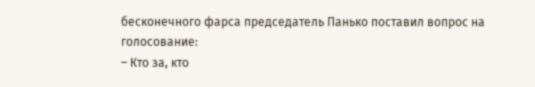бесконечного фарса председатель Панько поставил вопрос на голосование:
– Кто за, кто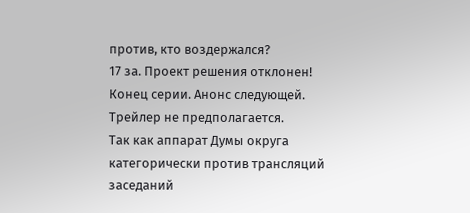против, кто воздержался?
17 за. Проект решения отклонен!
Конец серии. Анонс следующей. Трейлер не предполагается.
Так как аппарат Думы округа категорически против трансляций заседаний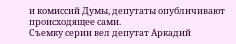и комиссий Думы, депутаты опубличивают происходящее сами.
Съемку серии вел депутат Аркадий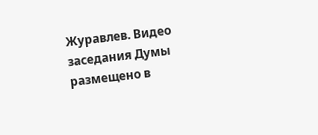Журавлев. Видео заседания Думы размещено в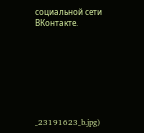социальной сети ВКонтакте.








_23191623_b.jpg)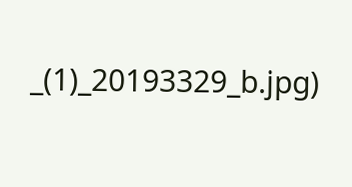_(1)_20193329_b.jpg)